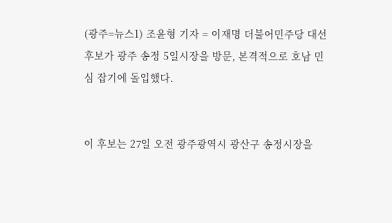(광주=뉴스1) 조윤형 기자 = 이재명 더불어민주당 대선 후보가 광주 송정 5일시장을 방문, 본격적으로 호남 민심 잡기에 돌입했다.


이 후보는 27일 오전 광주광역시 광산구 송정시장을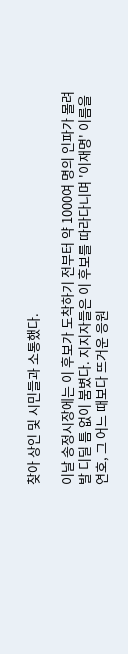찾아 상인 및 시민들과 소통했다.

이날 송정시장에는 이 후보가 도착하기 전부터 약 1000여 명의 인파가 몰려 발 디딜 틈 없이 붐볐다. 지지자들은 이 후보를 따라다니며 '이재명' 이름을 연호, 그 어느 때보다 뜨거운 응원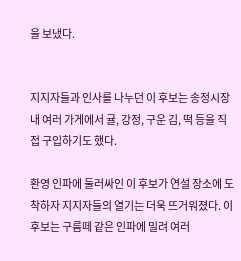을 보냈다.


지지자들과 인사를 나누던 이 후보는 송정시장 내 여러 가게에서 귤, 강정, 구운 김, 떡 등을 직접 구입하기도 했다.

환영 인파에 둘러싸인 이 후보가 연설 장소에 도착하자 지지자들의 열기는 더욱 뜨거워졌다. 이 후보는 구름떼 같은 인파에 밀려 여러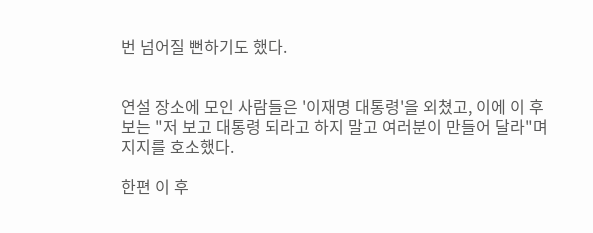번 넘어질 뻔하기도 했다.


연설 장소에 모인 사람들은 '이재명 대통령'을 외쳤고, 이에 이 후보는 "저 보고 대통령 되라고 하지 말고 여러분이 만들어 달라"며 지지를 호소했다.

한편 이 후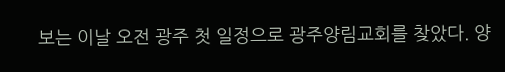보는 이날 오전 광주 첫 일정으로 광주양림교회를 찾았다. 양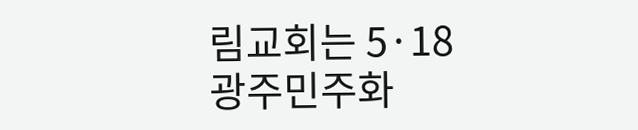림교회는 5·18 광주민주화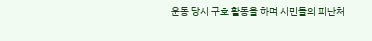운동 당시 구호 활동을 하며 시민들의 피난처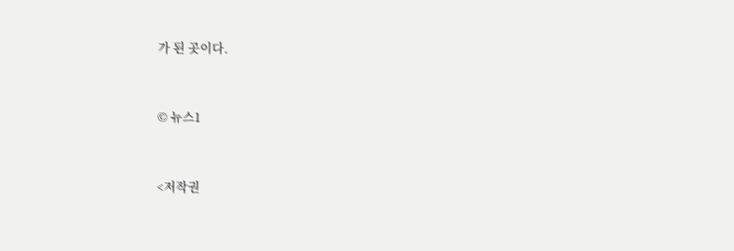가 된 곳이다.


© 뉴스1


<저작권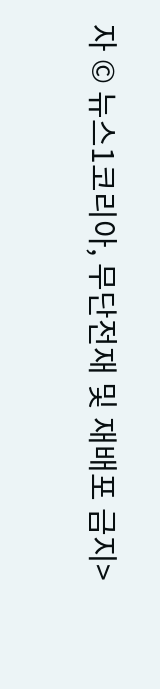자 © 뉴스1코리아, 무단전재 및 재배포 금지>